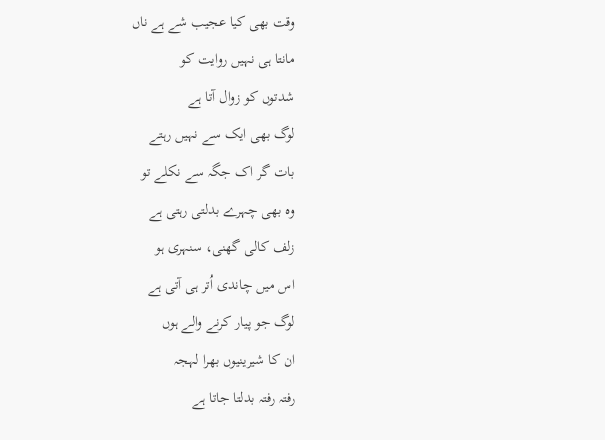وقت بھی کیا عجیب شے ہے ناں
مانتا ہی نہیں روایت کو
شدتوں کو زوال آتا ہے
لوگ بھی ایک سے نہیں رہتے
بات گر اک جگہ سے نکلے تو
وہ بھی چہرے بدلتی رہتی ہے
زلف کالی گھنی، سنہری ہو
اس میں چاندی اُتر ہی آتی ہے
لوگ جو پیار کرنے والے ہوں
ان کا شیرینیوں بھرا لہجہ
رفتہ رفتہ بدلتا جاتا ہے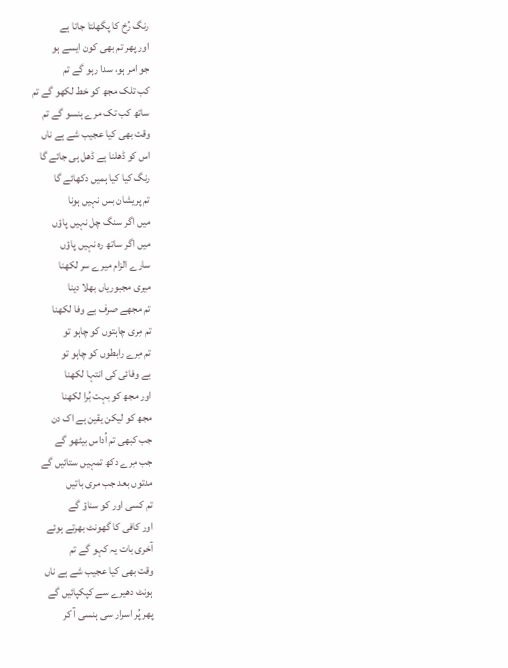رنگ رُخ کا پگھلتا جاتا ہے
اور پھر تم بھی کون ایسے ہو
جو امر ہو، سدا رہو گے تم
کب تلک مجھ کو خط لکھو گے تم
ساتھ کب تک مرے ہنسو گے تم
وقت بھی کیا عجیب شے ہے ناں
اس کو ڈھلنا ہے ڈھل ہی جائے گا
رنگ کیا کیا ہمیں دکھائے گا
تم پریشان بس نہیں ہونا
میں اگر سنگ چل نہیں پاؤں
میں اگر ساتھ رہ نہیں پاؤں
سارے الزام میرے سر لکھنا
میری مجبوریاں بھلا دینا
تم مجھے صرف بے وفا لکھنا
تم مِری چاہتوں کو چاہو تو
تم مِرے رابطوں کو چاہو تو
بے وفائی کی انتہا لکھنا
اور مجھ کو بہت بُرا لکھنا
مجھ کو لیکن یقین ہے اک دن
جب کبھی تم اُداس بیٹھو گے
جب مِرے دکھ تمہیں ستائیں گے
مدتوں بعد جب مری باتیں
تم کسی اور کو سناؤ گے
اور کافی کا گھونٹ بھرتے ہوئے
آخری بات یہ کہو گے تم
وقت بھی کیا عجیب شے ہے ناں
ہونٹ دھیرے سے کپکپائیں گے
پھر پُر اسرار سی ہنسی آ کر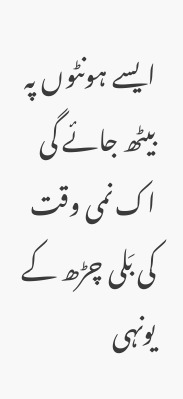ایسے ہونٹوں پہ بیٹھ جائے گی
اک نمی وقت کی بَلی چڑھ کے
یونہی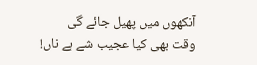آنکھوں میں پھیل جائے گی
وقت بھی کیا عجیب شے ہے ناں!